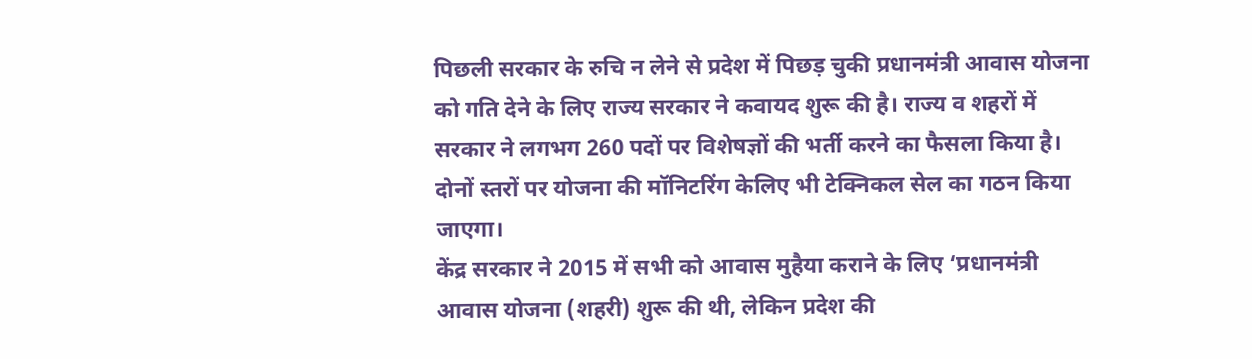पिछली सरकार के रुचि न लेने से प्रदेश में पिछड़ चुकी प्रधानमंत्री आवास योजना को गति देने के लिए राज्य सरकार ने कवायद शुरू की है। राज्य व शहरों में सरकार ने लगभग 260 पदों पर विशेषज्ञों की भर्ती करने का फैसला किया है। दोनों स्तरों पर योजना की मॉनिटरिंग केलिए भी टेक्निकल सेल का गठन किया जाएगा।
केंद्र सरकार ने 2015 में सभी को आवास मुहैया कराने के लिए ‘प्रधानमंत्री आवास योजना (शहरी) शुरू की थी, लेकिन प्रदेश की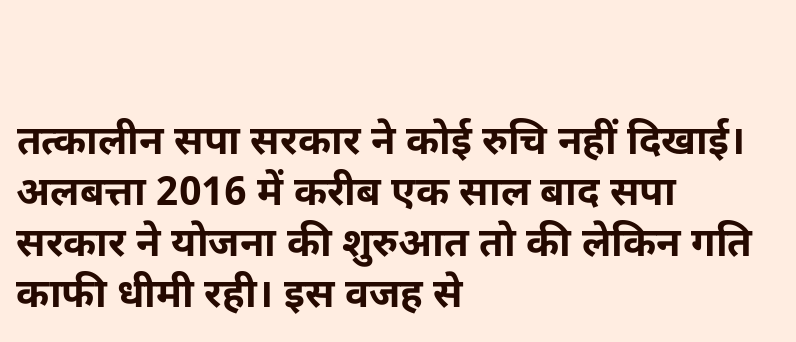तत्कालीन सपा सरकार ने कोई रुचि नहीं दिखाई। अलबत्ता 2016 में करीब एक साल बाद सपा सरकार ने योजना की शुरुआत तो की लेकिन गति काफी धीमी रही। इस वजह से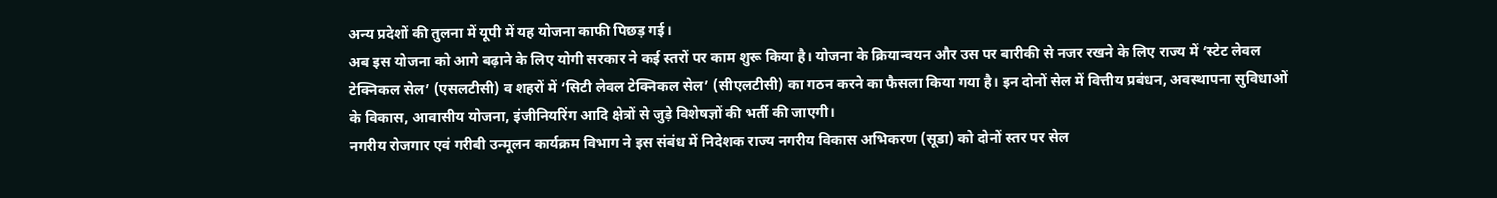अन्य प्रदेशों की तुलना में यूपी में यह योजना काफी पिछड़ गई।
अब इस योजना को आगे बढ़ाने के लिए योगी सरकार ने कई स्तरों पर काम शुरू किया है। योजना के क्रियान्वयन और उस पर बारीकी से नजर रखने के लिए राज्य में ‘स्टेट लेवल टेक्निकल सेल’ (एसलटीसी) व शहरों में ‘सिटी लेवल टेक्निकल सेल’ (सीएलटीसी) का गठन करने का फैसला किया गया है। इन दोनों सेल में वित्तीय प्रबंधन, अवस्थापना सुविधाओं के विकास, आवासीय योजना, इंजीनियरिंग आदि क्षेत्रों से जुड़े विशेषज्ञों की भर्ती की जाएगी।
नगरीय रोजगार एवं गरीबी उन्मूलन कार्यक्रम विभाग ने इस संबंध में निदेशक राज्य नगरीय विकास अभिकरण (सूडा) को दोनों स्तर पर सेल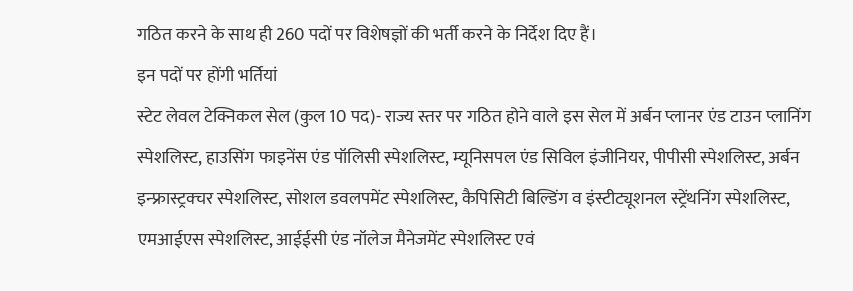गठित करने के साथ ही 260 पदों पर विशेषज्ञों की भर्ती करने के निर्देश दिए हैं।
इन पदों पर होंगी भर्तियां
स्टेट लेवल टेक्निकल सेल (कुल 10 पद)- राज्य स्तर पर गठित होने वाले इस सेल में अर्बन प्लानर एंड टाउन प्लानिंग स्पेशलिस्ट, हाउसिंग फाइनेंस एंड पॉलिसी स्पेशलिस्ट, म्यूनिसपल एंड सिविल इंजीनियर, पीपीसी स्पेशलिस्ट, अर्बन इन्फ्रास्ट्रक्चर स्पेशलिस्ट, सोशल डवलपमेंट स्पेशलिस्ट, कैपिसिटी बिल्डिंग व इंस्टीट्यूशनल स्ट्रेंथनिंग स्पेशलिस्ट, एमआईएस स्पेशलिस्ट, आईईसी एंड नॉलेज मैनेजमेंट स्पेशलिस्ट एवं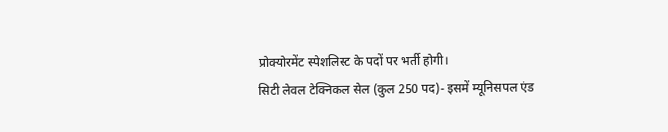प्रोक्योरमेंट स्पेशलिस्ट के पदों पर भर्ती होगी।
सिटी लेवल टेक्निकल सेल (कुल 250 पद)- इसमें म्यूनिसपल एंड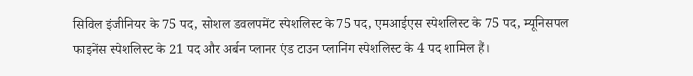सिविल इंजीनियर के 75 पद, सोशल डवलपमेंट स्पेशलिस्ट के75 पद, एमआईएस स्पेशलिस्ट के 75 पद, म्यूनिसपल फाइनेंस स्पेशलिस्ट के 21 पद और अर्बन प्लानर एंड टाउन प्लानिंग स्पेशलिस्ट के 4 पद शामिल हैं।